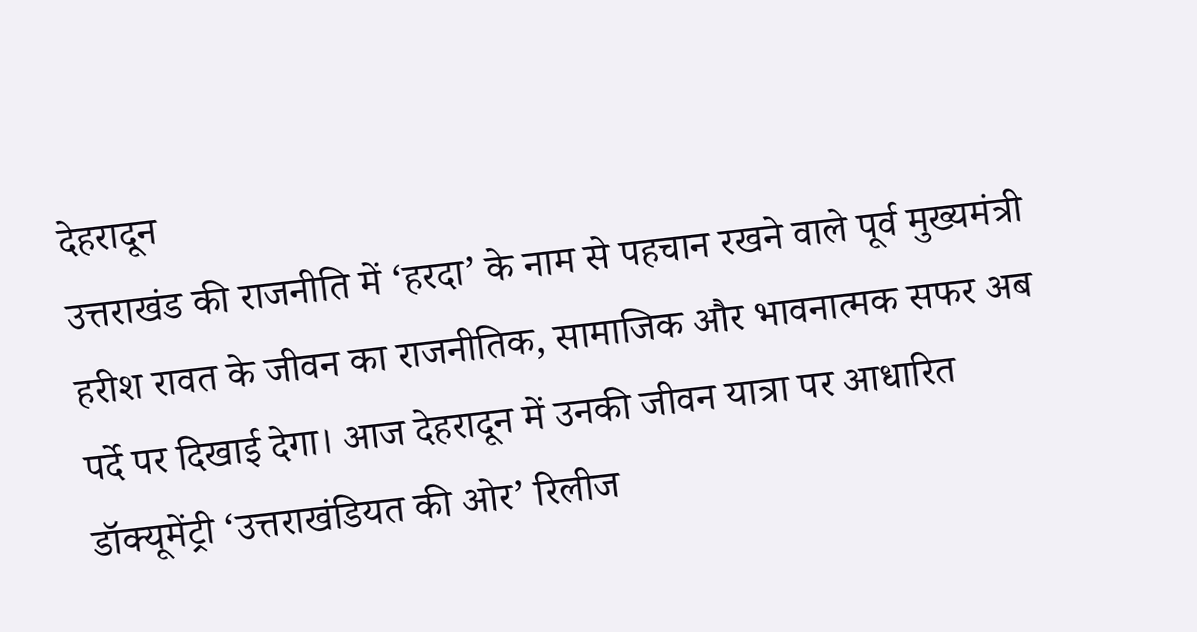देहरादून
उत्तराखंड की राजनीति में ‘हरदा’ के नाम से पहचान रखने वाले पूर्व मुख्यमंत्री हरीश रावत के जीवन का राजनीतिक, सामाजिक और भावनात्मक सफर अब पर्दे पर दिखाई देगा। आज देहरादून में उनकी जीवन यात्रा पर आधारित डॉक्यूमेंट्री ‘उत्तराखंडियत की ओर’ रिलीज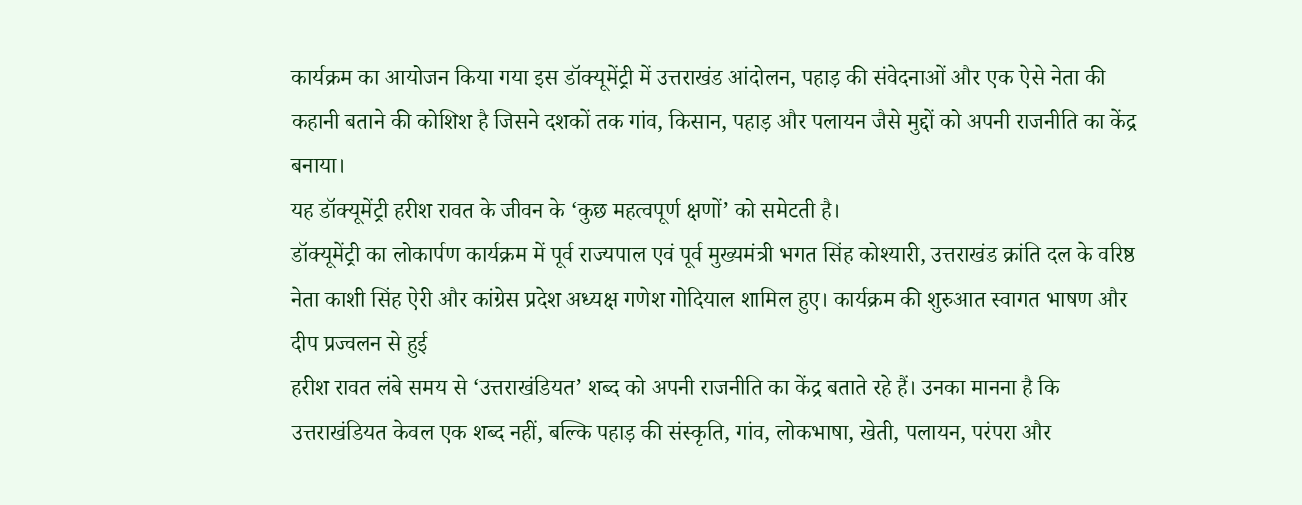कार्यक्रम का आयोजन किया गया इस डॉक्यूमेंट्री में उत्तराखंड आंदोलन, पहाड़ की संवेदनाओं और एक ऐसे नेता की कहानी बताने की कोशिश है जिसने दशकों तक गांव, किसान, पहाड़ और पलायन जैसे मुद्दों को अपनी राजनीति का केंद्र बनाया।
यह डॉक्यूमेंट्री हरीश रावत के जीवन के ‘कुछ महत्वपूर्ण क्षणों’ को समेटती है।
डॉक्यूमेंट्री का लोकार्पण कार्यक्रम में पूर्व राज्यपाल एवं पूर्व मुख्यमंत्री भगत सिंह कोश्यारी, उत्तराखंड क्रांति दल के वरिष्ठ नेता काशी सिंह ऐरी और कांग्रेस प्रदेश अध्यक्ष गणेश गोदियाल शामिल हुए। कार्यक्रम की शुरुआत स्वागत भाषण और दीप प्रज्वलन से हुई
हरीश रावत लंबे समय से ‘उत्तराखंडियत’ शब्द को अपनी राजनीति का केंद्र बताते रहे हैं। उनका मानना है कि उत्तराखंडियत केवल एक शब्द नहीं, बल्कि पहाड़ की संस्कृति, गांव, लोकभाषा, खेती, पलायन, परंपरा और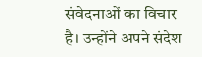संवेदनाओं का विचार है। उन्होंने अपने संदेश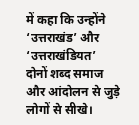में कहा कि उन्होंने ‘उत्तराखंड’ और ‘उत्तराखंडियत’ दोनों शब्द समाज और आंदोलन से जुड़े लोगों से सीखे।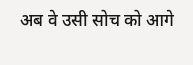अब वे उसी सोच को आगे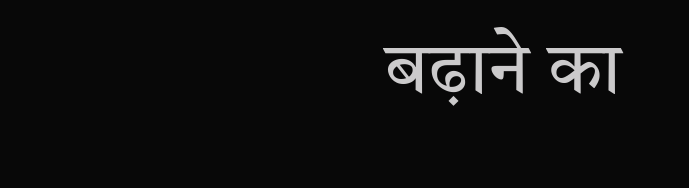बढ़ाने का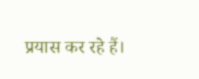प्रयास कर रहे हैं।